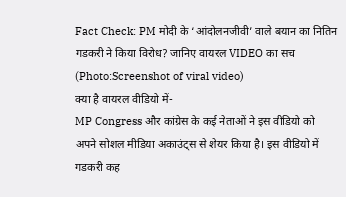Fact Check: PM मोदी के ‘आंदोलनजीवी’ वाले बयान का नितिन गडकरी ने किया विरोध? जानिए वायरल VIDEO का सच
(Photo:Screenshot of viral video)
क्या है वायरल वीडियो में-
MP Congress और कांग्रेस के कई नेताओं ने इस वीडियो को अपने सोशल मीडिया अकाउंट्स से शेयर किया है। इस वीडियो में गडकरी कह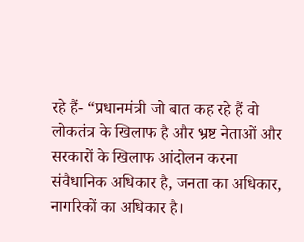रहे हैं- “प्रधानमंत्री जो बात कह रहे हैं वो लोकतंत्र के खिलाफ है और भ्रष्ट नेताओं और सरकारों के खिलाफ आंदोलन करना संवैधानिक अधिकार है, जनता का अधिकार, नागरिकों का अधिकार है।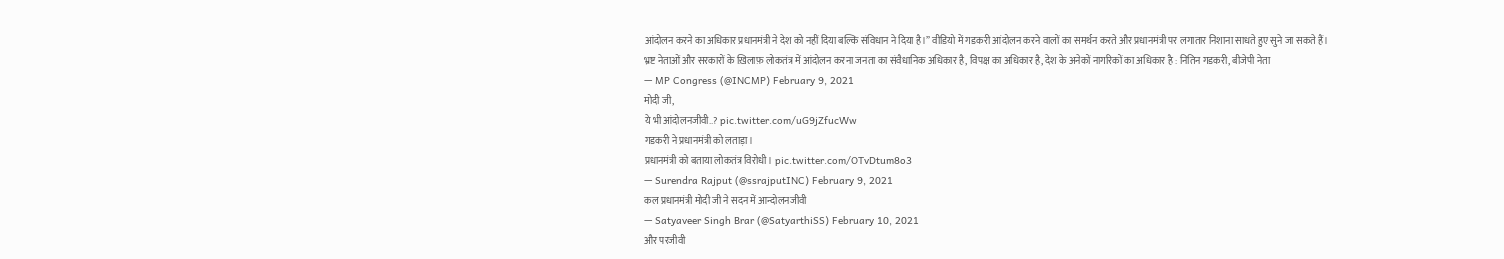आंदोलन करने का अधिकार प्रधानमंत्री ने देश को नहीं दिया बल्कि संविधान ने दिया है।” वीडियो में गडकरी आंदोलन करने वालों का समर्थन करते और प्रधानमंत्री पर लगातार निशाना साधते हुए सुने जा सकते हैं।
भ्रष्ट नेताओं और सरकारों के ख़िलाफ़ लोकतंत्र में आंदोलन करना जनता का संवैधानिक अधिकार है, विपक्ष का अधिकार है, देश के अनेकों नागरिकों का अधिकार है : नितिन गडकरी, बीजेपी नेता
— MP Congress (@INCMP) February 9, 2021
मोदी जी,
ये भी आंदोलनजीवी..? pic.twitter.com/uG9jZfucWw
गडकरी ने प्रधानमंत्री को लताड़ा।
प्रधानमंत्री को बताया लोकतंत्र विरोधी। pic.twitter.com/OTvDtum8o3
— Surendra Rajput (@ssrajputINC) February 9, 2021
कल प्रधानमंत्री मोदी जी ने सदन में आन्दोलनजीवी
— Satyaveer Singh Brar (@SatyarthiSS) February 10, 2021
और परजीवी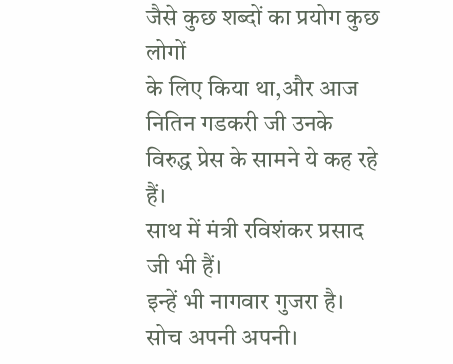जैसे कुछ शब्दों का प्रयोग कुछ लोगों
के लिए किया था,और आज नितिन गडकरी जी उनके
विरुद्ध प्रेस के सामने ये कह रहे हैं।
साथ में मंत्री रविशंकर प्रसाद जी भी हैं।
इन्हें भी नागवार गुजरा है।
सोच अपनी अपनी।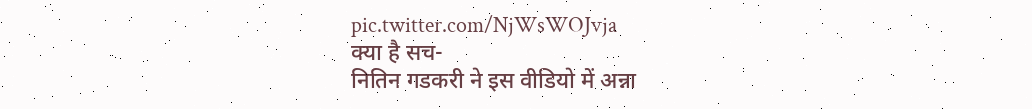pic.twitter.com/NjWsWOJvja
क्या है सच-
नितिन गडकरी ने इस वीडियो में अन्ना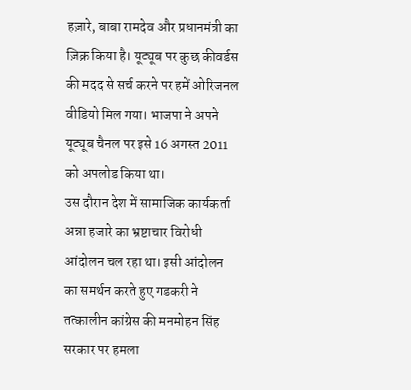हज़ारे, बाबा रामदेव और प्रधानमंत्री का ज़िक्र किया है। यूट्यूब पर कुछ कीवर्डस की मदद से सर्च करने पर हमें ओरिजनल वीडियो मिल गया। भाजपा ने अपने यूट्यूब चैनल पर इसे 16 अगस्त 2011 को अपलोड किया था।
उस दौरान देश में सामाजिक कार्यकर्ता अन्ना हजारे का भ्रष्टाचार विरोधी आंदोलन चल रहा था। इसी आंदोलन का समर्थन करते हुए गडकरी ने तत्कालीन कांग्रेस की मनमोहन सिंह सरकार पर हमला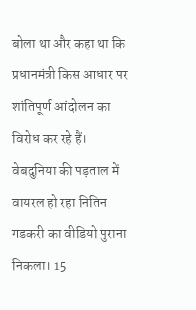बोला था और कहा था कि प्रधानमंत्री किस आधार पर शांतिपूर्ण आंदोलन का विरोध कर रहे हैं।
वेबदुनिया की पड़ताल में वायरल हो रहा नितिन गडकरी का वीडियो पुराना निकला। 15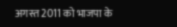अगस्त 2011 को भाजपा के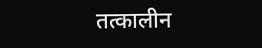तत्कालीन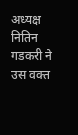अध्यक्ष नितिन गडकरी ने उस वक्त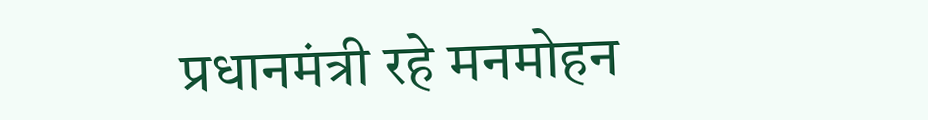प्रधानमंत्री रहे मनमोहन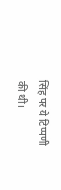सिंह पर ये टिप्पणी की थी।